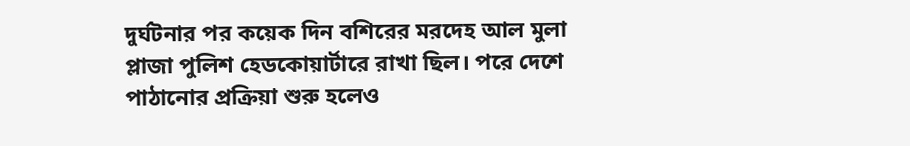দুর্ঘটনার পর কয়েক দিন বশিরের মরদেহ আল মুলা প্লাজা পুলিশ হেডকোয়ার্টারে রাখা ছিল। পরে দেশে পাঠানোর প্রক্রিয়া শুরু হলেও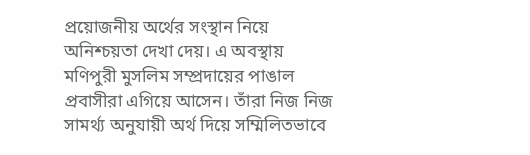প্রয়োজনীয় অর্থের সংস্থান নিয়ে অনিশ্চয়তা দেখা দেয়। এ অবস্থায় মণিপুরী মুসলিম সম্প্রদায়ের পাঙাল প্রবাসীরা এগিয়ে আসেন। তাঁরা নিজ নিজ সামর্থ্য অনুযায়ী অর্থ দিয়ে সম্মিলিতভাবে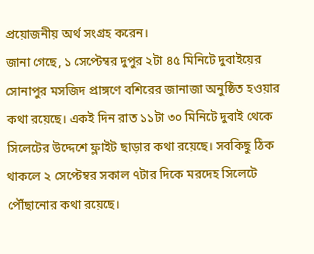প্রয়োজনীয় অর্থ সংগ্রহ করেন।
জানা গেছে, ১ সেপ্টেম্বর দুপুর ২টা ৪৫ মিনিটে দুবাইয়ের সোনাপুর মসজিদ প্রাঙ্গণে বশিরের জানাজা অনুষ্ঠিত হওয়ার কথা রয়েছে। একই দিন রাত ১১টা ৩০ মিনিটে দুবাই থেকে সিলেটের উদ্দেশে ফ্লাইট ছাড়ার কথা রয়েছে। সবকিছু ঠিক থাকলে ২ সেপ্টেম্বর সকাল ৭টার দিকে মরদেহ সিলেটে পৌঁছানোর কথা রয়েছে।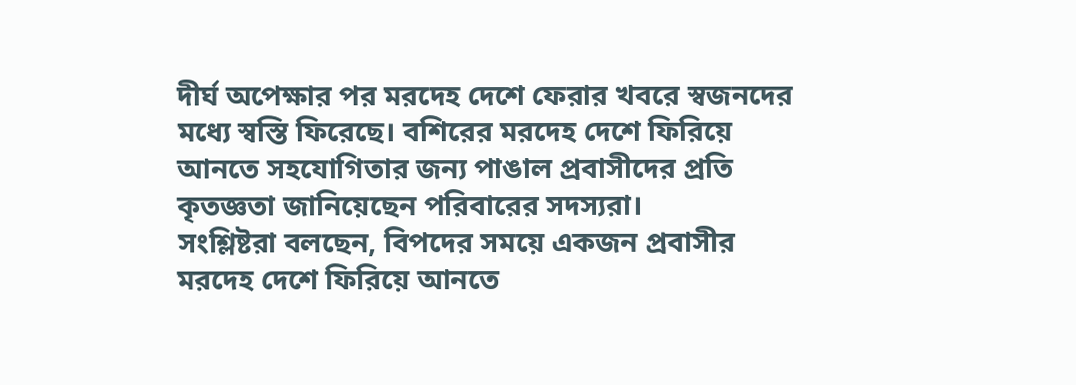দীর্ঘ অপেক্ষার পর মরদেহ দেশে ফেরার খবরে স্বজনদের মধ্যে স্বস্তি ফিরেছে। বশিরের মরদেহ দেশে ফিরিয়ে আনতে সহযোগিতার জন্য পাঙাল প্রবাসীদের প্রতি কৃতজ্ঞতা জানিয়েছেন পরিবারের সদস্যরা।
সংশ্লিষ্টরা বলছেন, বিপদের সময়ে একজন প্রবাসীর মরদেহ দেশে ফিরিয়ে আনতে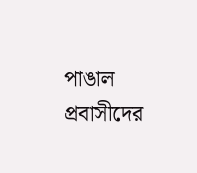পাঙাল প্রবাসীদের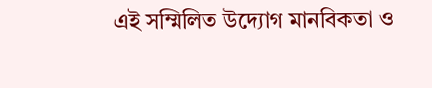এই সম্মিলিত উদ্যোগ মানবিকতা ও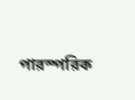পারস্পরিক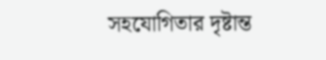সহযোগিতার দৃষ্টান্ত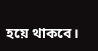হয়ে থাকবে।